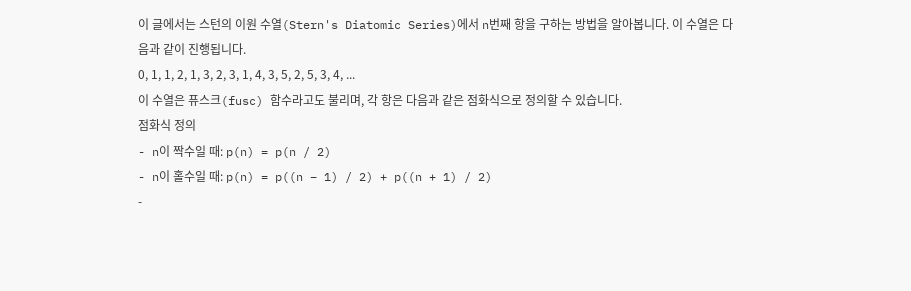이 글에서는 스턴의 이원 수열(Stern's Diatomic Series)에서 n번째 항을 구하는 방법을 알아봅니다. 이 수열은 다음과 같이 진행됩니다.
0, 1, 1, 2, 1, 3, 2, 3, 1, 4, 3, 5, 2, 5, 3, 4, ...
이 수열은 퓨스크(fusc) 함수라고도 불리며, 각 항은 다음과 같은 점화식으로 정의할 수 있습니다.
점화식 정의
- n이 짝수일 때: p(n) = p(n / 2)
- n이 홀수일 때: p(n) = p((n − 1) / 2) + p((n + 1) / 2)
-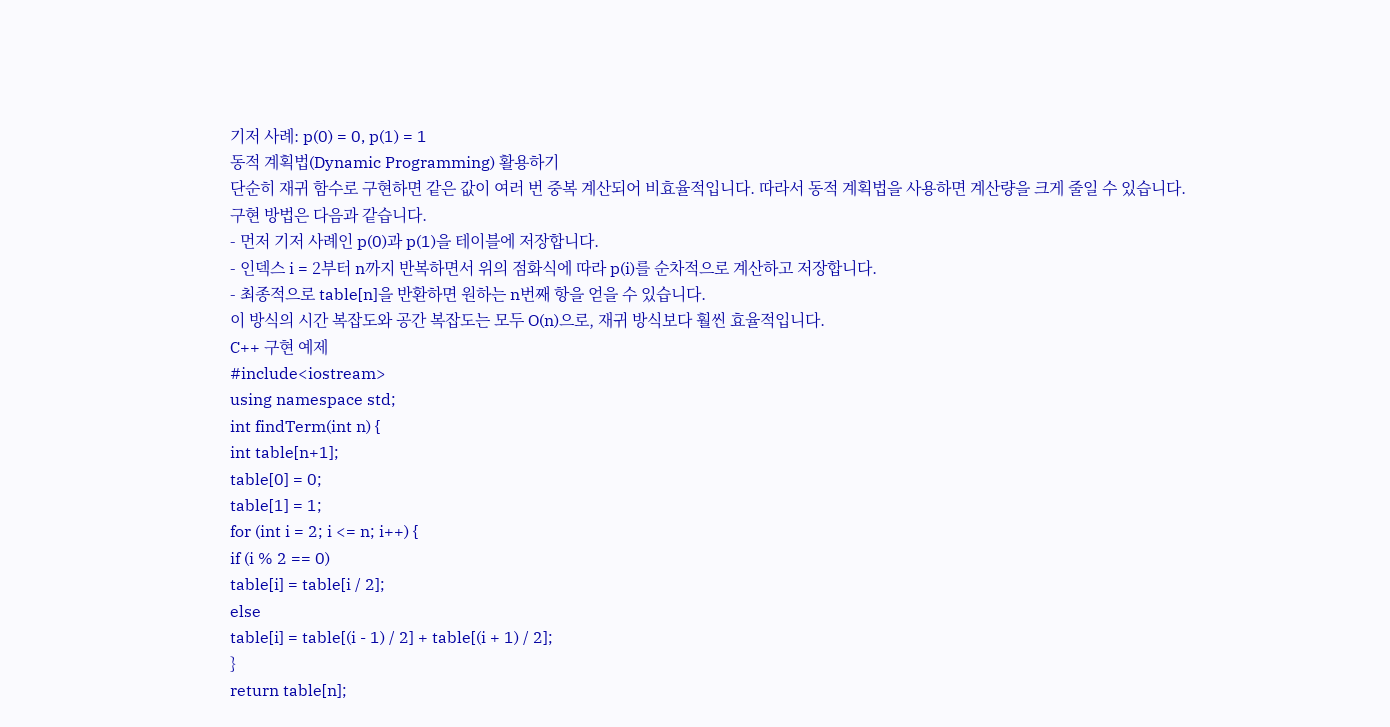기저 사례: p(0) = 0, p(1) = 1
동적 계획법(Dynamic Programming) 활용하기
단순히 재귀 함수로 구현하면 같은 값이 여러 번 중복 계산되어 비효율적입니다. 따라서 동적 계획법을 사용하면 계산량을 크게 줄일 수 있습니다.
구현 방법은 다음과 같습니다.
- 먼저 기저 사례인 p(0)과 p(1)을 테이블에 저장합니다.
- 인덱스 i = 2부터 n까지 반복하면서 위의 점화식에 따라 p(i)를 순차적으로 계산하고 저장합니다.
- 최종적으로 table[n]을 반환하면 원하는 n번째 항을 얻을 수 있습니다.
이 방식의 시간 복잡도와 공간 복잡도는 모두 O(n)으로, 재귀 방식보다 훨씬 효율적입니다.
C++ 구현 예제
#include<iostream>
using namespace std;
int findTerm(int n) {
int table[n+1];
table[0] = 0;
table[1] = 1;
for (int i = 2; i <= n; i++) {
if (i % 2 == 0)
table[i] = table[i / 2];
else
table[i] = table[(i - 1) / 2] + table[(i + 1) / 2];
}
return table[n];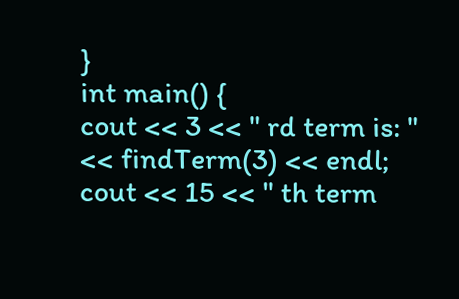}
int main() {
cout << 3 << " rd term is: " << findTerm(3) << endl;
cout << 15 << " th term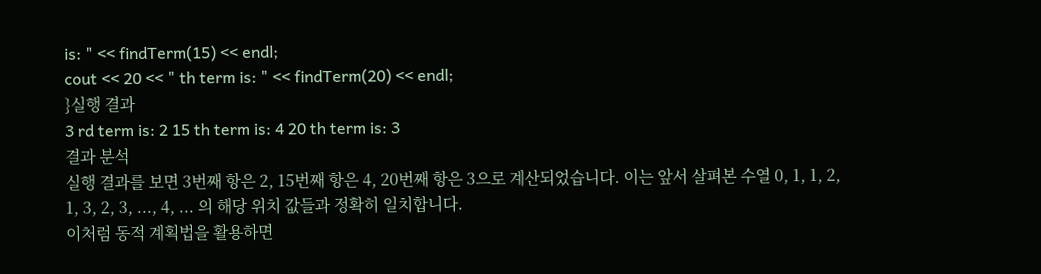is: " << findTerm(15) << endl;
cout << 20 << " th term is: " << findTerm(20) << endl;
}실행 결과
3 rd term is: 2 15 th term is: 4 20 th term is: 3
결과 분석
실행 결과를 보면 3번째 항은 2, 15번째 항은 4, 20번째 항은 3으로 계산되었습니다. 이는 앞서 살펴본 수열 0, 1, 1, 2, 1, 3, 2, 3, ..., 4, ... 의 해당 위치 값들과 정확히 일치합니다.
이처럼 동적 계획법을 활용하면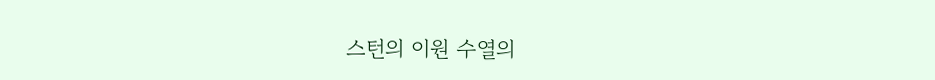스턴의 이원 수열의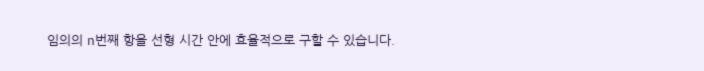임의의 n번째 항을 선형 시간 안에 효율적으로 구할 수 있습니다.